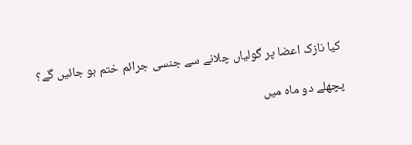کیا نازک اعضا پر گولیاں چلانے سے جنسی جرائم ختم ہو جائیں گے؟

پچھلے دو ماہ میں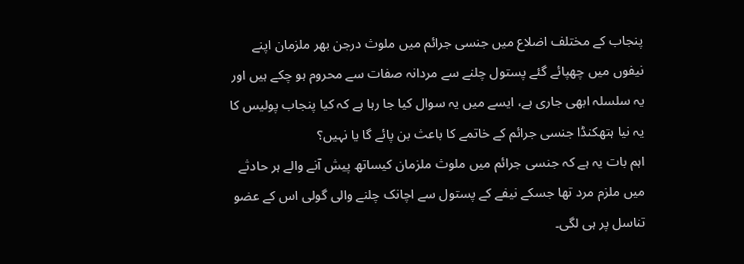پنجاب کے مختلف اضلاع میں جنسی جرائم میں ملوث درجن بھر ملزمان اپنے نیفوں میں چھپائے گئے پستول چلنے سے مردانہ صفات سے محروم ہو چکے ہیں اور یہ سلسلہ ابھی جاری ہے، ایسے میں یہ سوال کیا جا رہا ہے کہ کیا پنجاب پولیس کا یہ نیا ہتھکنڈا جنسی جرائم کے خاتمے کا باعث بن پائے گا یا نہیں؟
اہم بات یہ ہے کہ جنسی جرائم میں ملوث ملزمان کیساتھ پیش آنے والے ہر حادثے میں ملزم مرد تھا جسکے نیفے کے پستول سے اچانک چلنے والی گولی اس کے عضو تناسل پر ہی لگی۔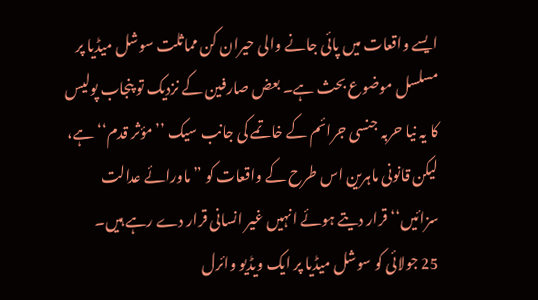ایسے واقعات میں پائی جانے والی حیران کن مماثلت سوشل میڈیا پر مسلسل موضوع بحث ہے۔ بعض صارفین کے نزدیک تو پنجاب پولیس کا یہ نیا حربہ جنسی جرائم کے خاتمے کی جانب سیک ’’مؤثر قدم‘‘ ہے، لیکن قانونی ماہرین اس طرح کے واقعات کو ”ماورائے عدالت سزائیں‘‘ قرار دیتے ہوئے انہیں غیر انسانی قرار دے رہے ہیں۔
25 جولائی کو سوشل میڈیا پر ایک ویڈیو وائرل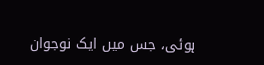ہوئی، جس میں ایک نوجوان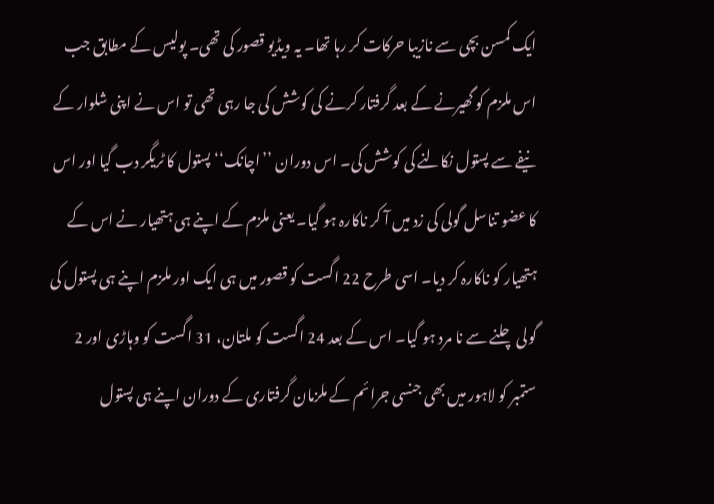ایک کمسن بچی سے نازیبا حرکات کر رہا تھا۔ یہ ویڈیو قصور کی تھی۔ پولیس کے مطابق جب اس ملزم کو گھیرنے کے بعد گرفتار کرنے کی کوشش کی جا رہی تھی تو اس نے اپنی شلوار کے نیفے سے پستول نکالنے کی کوشش کی۔ اس دوران ’’اچانک‘‘ پستول کا ٹریگر دب گیا اور اس کا عضو تناسل گولی کی زد میں آ کر ناکارہ ہو گیا۔ یعنی ملزم کے اپنے ہی ہتھیار نے اس کے ہتھیار کو ناکارہ کر دیا۔ اسی طرح 22 اگست کو قصور میں ہی ایک اور ملزم اپنے ہی پستول کی گولی چلنے سے نا مرد ہو گیا۔ اس کے بعد 24 اگست کو ملتان، 31 اگست کو وہاڑی اور 2 ستمبر کو لاہور میں بھی جنسی جرائم کے ملزمان گرفتاری کے دوران اپنے ہی پستول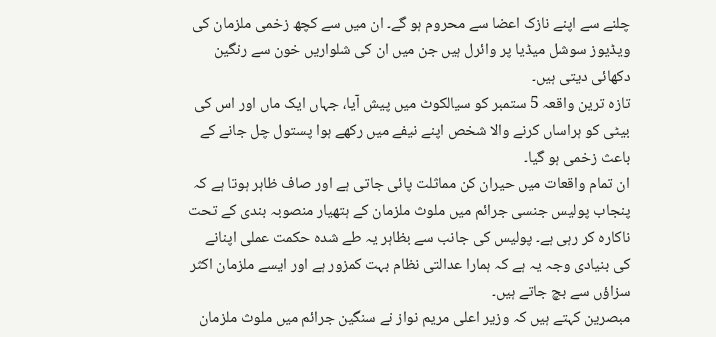چلنے سے اپنے نازک اعضا سے محروم ہو گے۔ ان میں سے کچھ زخمی ملزمان کی ویڈیوز سوشل میڈیا پر وائرل ہیں جن میں ان کی شلواریں خون سے رنگین دکھائی دیتی ہیں۔
تازہ ترین واقعہ 5 ستمبر کو سیالکوٹ میں پیش آیا، جہاں ایک ماں اور اس کی بیٹی کو ہراساں کرنے والا شخص اپنے نیفے میں رکھے ہوا پستول چل جانے کے باعث زخمی ہو گیا۔
ان تمام واقعات میں حیران کن مماثلت پائی جاتی ہے اور صاف ظاہر ہوتا ہے کہ پنجاب پولیس جنسی جرائم میں ملوث ملزمان کے ہتھیار منصوبہ بندی کے تحت ناکارہ کر رہی ہے۔ پولیس کی جانب سے بظاہر یہ طے شدہ حکمت عملی اپنانے کی بنیادی وجہ یہ ہے کہ ہمارا عدالتی نظام بہت کمزور ہے اور ایسے ملزمان اکثر سزاؤں سے بچ جاتے ہیں۔
مبصرین کہتے ہیں کہ وزیر اعلی مریم نواز نے سنگین جرائم میں ملوث ملزمان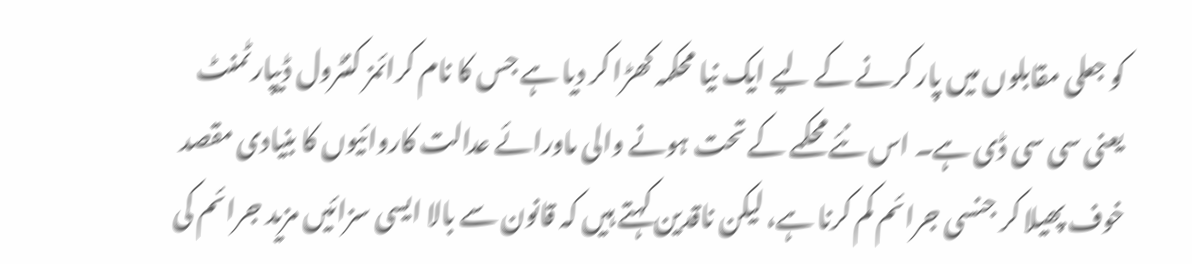کو جعلی مقابلوں میں پار کرنے کے لیے ایک نیا محکمہ کھڑا کر دیا ہے جس کا نام کرائمز کنٹرول ڈیپارٹمنٹ یعنی سی سی ڈی ہے۔ اس نئے محکمے کے تحت ہونے والی ماورائے عدالت کاروائیوں کا بنیادی مقصد خوف پھیلا کر جنسی جرائم کم کرنا ہے، لیکن ناقدین کہتے ہیں کہ قانون سے بالا ایسی سزائیں مزید جرائم کی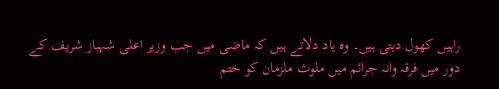راہیں کھول دیتی ہیں۔ وہ یاد دلاتے ہیں کہ ماضی میں جب وزیر اعلی شہباز شریف کے دور میں فرقہ وانہ جرائم میں ملوث ملزمان کو ختم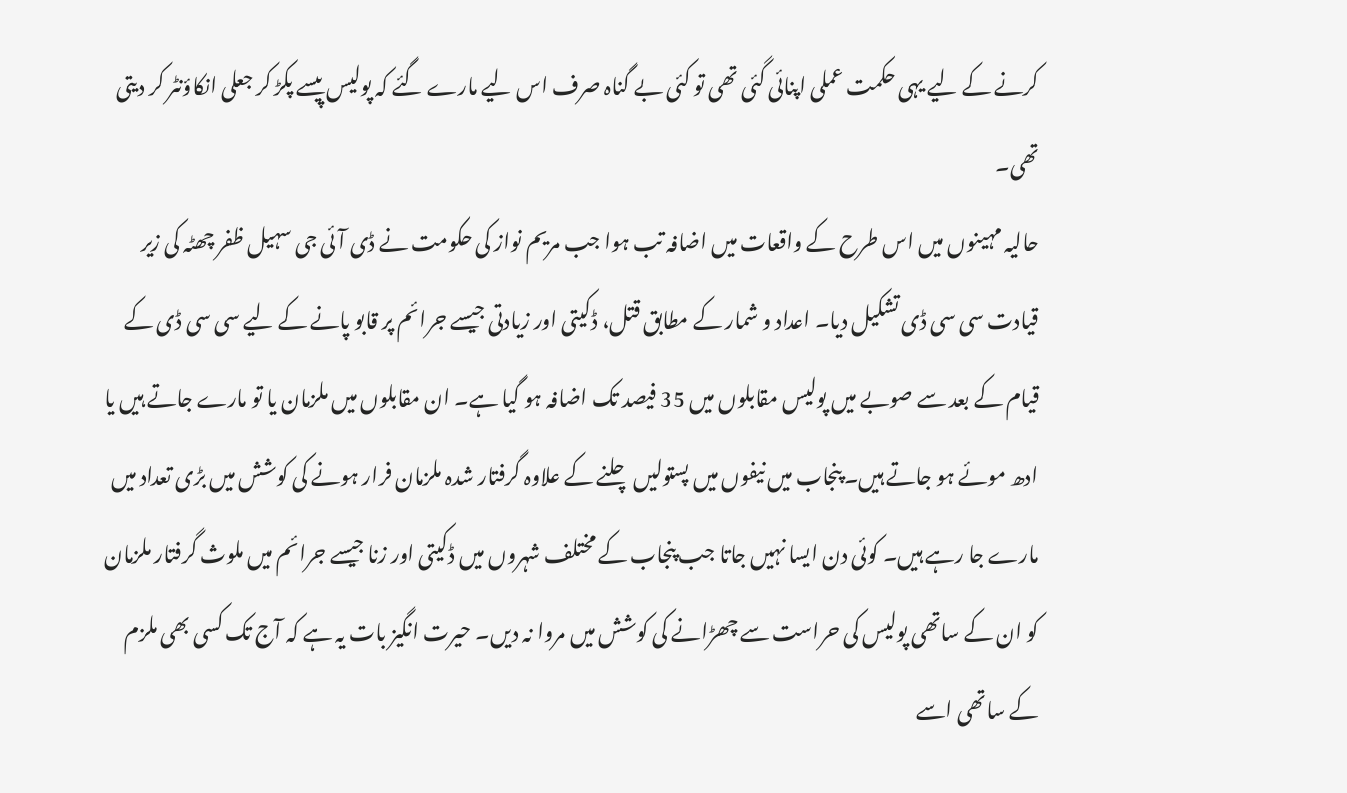کرنے کے لیے یہی حکمت عملی اپنائی گئی تھی تو کئی بے گناہ صرف اس لیے مارے گئے کہ پولیس پیسے پکڑ کر جعلی انکاؤنٹر کر دیتی تھی۔
حالیہ مہینوں میں اس طرح کے واقعات میں اضافہ تب ہوا جب مریم نواز کی حکومت نے ڈی آئی جی سہیل ظفر چھٹہ کی زیر قیادت سی سی ڈی تشکیل دیا۔ اعداد و شمار کے مطابق قتل، ڈکیتی اور زیادتی جیسے جرائم پر قابو پانے کے لیے سی سی ڈی کے قیام کے بعد سے صوبے میں پولیس مقابلوں میں 35 فیصد تک اضافہ ہو گیا ہے۔ ان مقابلوں میں ملزمان یا تو مارے جاتے ہیں یا ادھ موئے ہو جاتے ہیں۔ پنجاب میں نیفوں میں پستولیں چلنے کے علاوہ گرفتار شدہ ملزمان فرار ہونے کی کوشش میں بڑی تعداد میں مارے جا رہے ہیں۔ کوئی دن ایسا نہیں جاتا جب پنجاب کے مختلف شہروں میں ڈکیتی اور زنا جیسے جرائم میں ملوث گرفتار ملزمان کو ان کے ساتھی پولیس کی حراست سے چھڑانے کی کوشش میں مروا نہ دیں۔ حیرت انگیز بات یہ ہے کہ آج تک کسی بھی ملزم کے ساتھی اسے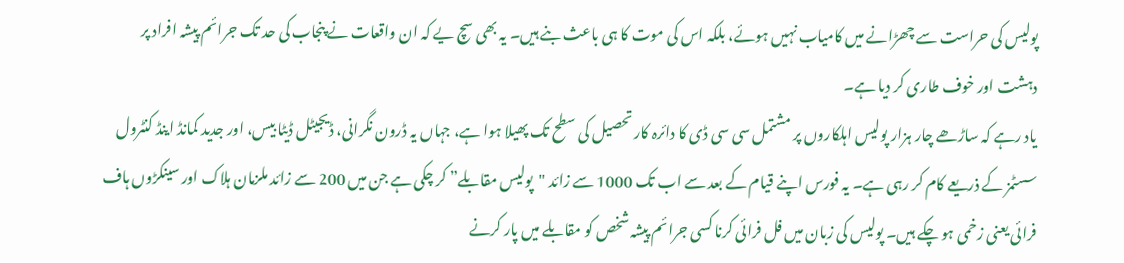پولیس کی حراست سے چھڑانے میں کامیاب نہیں ہوئے، بلکہ اس کی موت کا ہی باعث بنے ہیں۔ یہ بھی سچ یے کہ ان واقعات نے پنجاب کی حد تک جرائم پیشہ افراد پر دہشت اور خوف طاری کر دیا ہے۔
یاد رہے کہ ساڑھے چار ہزار پولیس اہلکاروں پر مشتمل سی سی ڈی کا دائرہ کار تحصیل کی سطح تک پھیلا ہوا ہے، جہاں یہ ڈرون نگرانی، ڈیجیٹل ڈیٹا بیس، اور جدید کمانڈ اینڈ کنٹرول سسٹمز کے ذریعے کام کر رہی ہے۔ یہ فورس اپنے قیام کے بعد سے اب تک 1000 سے زائد "پولیس مقابلے” کر چکی ہے جن میں 200 سے زائد ملزمان ہلاک اور سینکڑوں ہاف فرائی یعنی زخمی ہو چکے ہیں۔ پولیس کی زبان میں فل فرائی کرنا کسی جرائم پیشہ شخص کو مقابلے میں پار کرنے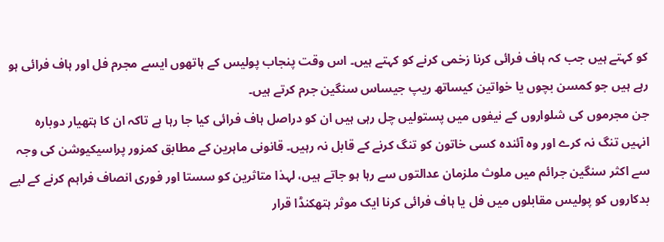کو کہتے ہیں جب کہ ہاف فرائی کرنا زخمی کرنے کو کہتے ہیں۔ اس وقت پنجاب پولیس کے ہاتھوں ایسے مجرم فل اور ہاف فرائی ہو رہے ہیں جو کمسن بچوں یا خواتین کیساتھ ریپ جیساس سنگین جرم کرتے ہیں۔
جن مجرموں کی شلواروں کے نیفوں میں پستولیں چل رہی ہیں ان کو دراصل ہاف فرائی کیا جا رہا ہے تاکہ ان کا ہتھیار دوبارہ انہیں تنگ نہ کرے اور وہ آئندہ کسی خاتون کو تنگ کرنے کے قابل نہ رہیں۔ قانونی ماہرین کے مطابق کمزور پراسیکیوشن کی وجہ سے اکثر سنگین جرائم میں ملوث ملزمان عدالتوں سے رہا ہو جاتے ہیں، لہذا متاثرین کو سستا اور فوری انصاف فراہم کرنے کے لیے بدکاروں کو پولیس مقابلوں میں فل یا ہاف فرائی کرنا ایک موثر ہتھکنڈا قرار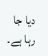دیا جا رہا ہے۔